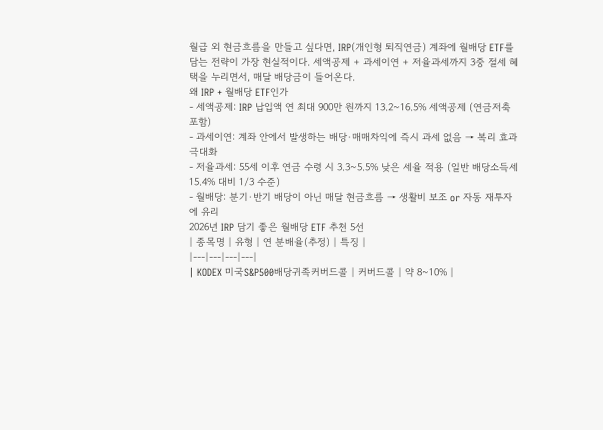월급 외 현금흐름을 만들고 싶다면, IRP(개인형 퇴직연금) 계좌에 월배당 ETF를 담는 전략이 가장 현실적이다. 세액공제 + 과세이연 + 저율과세까지 3중 절세 혜택을 누리면서, 매달 배당금이 들어온다.
왜 IRP + 월배당 ETF인가
- 세액공제: IRP 납입액 연 최대 900만 원까지 13.2~16.5% 세액공제 (연금저축 포함)
- 과세이연: 계좌 안에서 발생하는 배당·매매차익에 즉시 과세 없음 → 복리 효과 극대화
- 저율과세: 55세 이후 연금 수령 시 3.3~5.5% 낮은 세율 적용 (일반 배당소득세 15.4% 대비 1/3 수준)
- 월배당: 분기·반기 배당이 아닌 매달 현금흐름 → 생활비 보조 or 자동 재투자에 유리
2026년 IRP 담기 좋은 월배당 ETF 추천 5선
| 종목명 | 유형 | 연 분배율(추정) | 특징 |
|---|---|---|---|
| KODEX 미국S&P500배당귀족커버드콜 | 커버드콜 | 약 8~10% |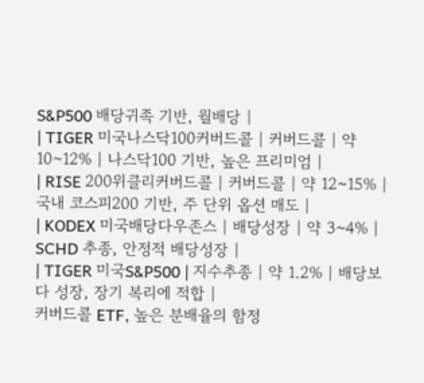S&P500 배당귀족 기반, 월배당 |
| TIGER 미국나스닥100커버드콜 | 커버드콜 | 약 10~12% | 나스닥100 기반, 높은 프리미엄 |
| RISE 200위클리커버드콜 | 커버드콜 | 약 12~15% | 국내 코스피200 기반, 주 단위 옵션 매도 |
| KODEX 미국배당다우존스 | 배당성장 | 약 3~4% | SCHD 추종, 안정적 배당성장 |
| TIGER 미국S&P500 | 지수추종 | 약 1.2% | 배당보다 성장, 장기 복리에 적합 |
커버드콜 ETF, 높은 분배율의 함정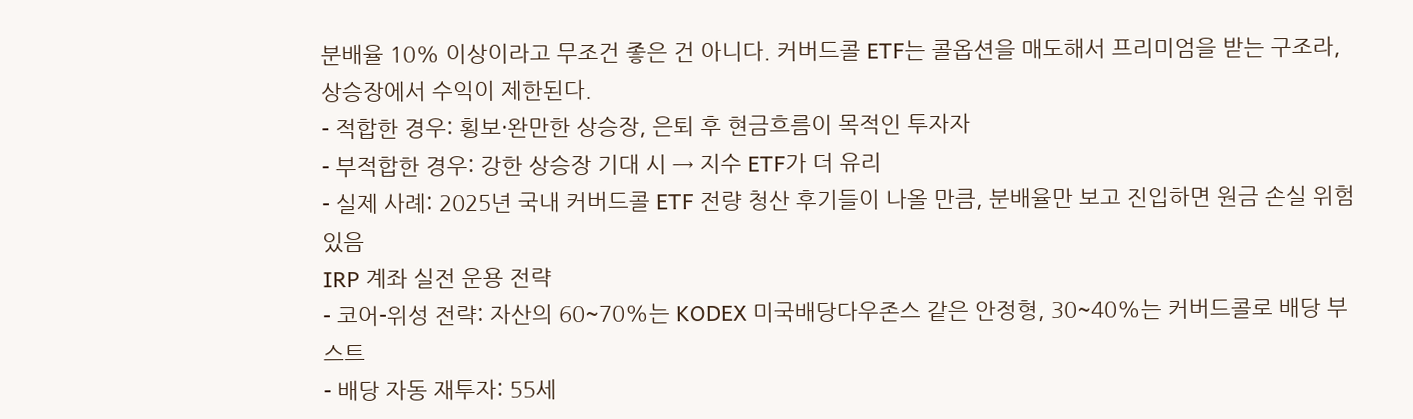분배율 10% 이상이라고 무조건 좋은 건 아니다. 커버드콜 ETF는 콜옵션을 매도해서 프리미엄을 받는 구조라, 상승장에서 수익이 제한된다.
- 적합한 경우: 횡보·완만한 상승장, 은퇴 후 현금흐름이 목적인 투자자
- 부적합한 경우: 강한 상승장 기대 시 → 지수 ETF가 더 유리
- 실제 사례: 2025년 국내 커버드콜 ETF 전량 청산 후기들이 나올 만큼, 분배율만 보고 진입하면 원금 손실 위험 있음
IRP 계좌 실전 운용 전략
- 코어-위성 전략: 자산의 60~70%는 KODEX 미국배당다우존스 같은 안정형, 30~40%는 커버드콜로 배당 부스트
- 배당 자동 재투자: 55세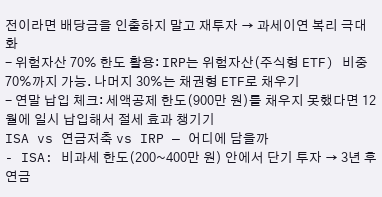전이라면 배당금을 인출하지 말고 재투자 → 과세이연 복리 극대화
- 위험자산 70% 한도 활용: IRP는 위험자산(주식형 ETF) 비중 70%까지 가능. 나머지 30%는 채권형 ETF로 채우기
- 연말 납입 체크: 세액공제 한도(900만 원)를 채우지 못했다면 12월에 일시 납입해서 절세 효과 챙기기
ISA vs 연금저축 vs IRP — 어디에 담을까
- ISA: 비과세 한도(200~400만 원) 안에서 단기 투자 → 3년 후 연금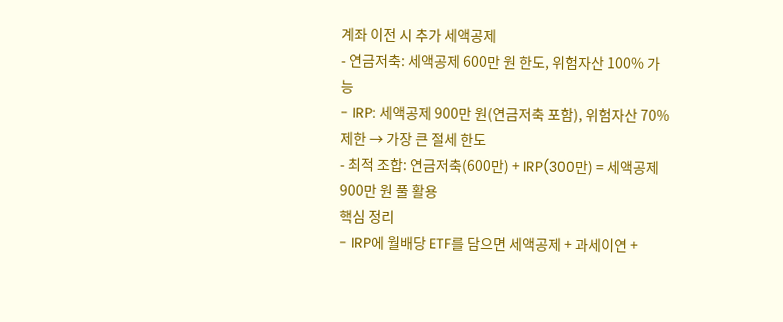계좌 이전 시 추가 세액공제
- 연금저축: 세액공제 600만 원 한도, 위험자산 100% 가능
- IRP: 세액공제 900만 원(연금저축 포함), 위험자산 70% 제한 → 가장 큰 절세 한도
- 최적 조합: 연금저축(600만) + IRP(300만) = 세액공제 900만 원 풀 활용
핵심 정리
- IRP에 월배당 ETF를 담으면 세액공제 + 과세이연 +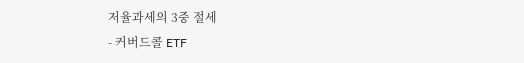저율과세의 3중 절세
- 커버드콜 ETF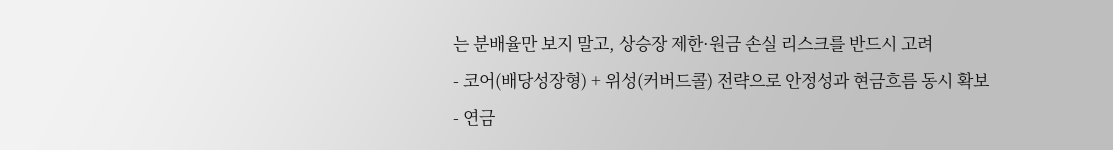는 분배율만 보지 말고, 상승장 제한·원금 손실 리스크를 반드시 고려
- 코어(배당성장형) + 위성(커버드콜) 전략으로 안정성과 현금흐름 동시 확보
- 연금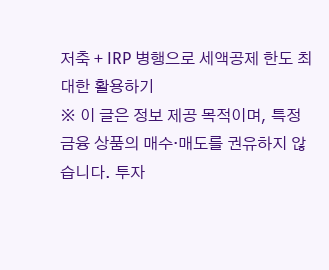저축 + IRP 병행으로 세액공제 한도 최대한 활용하기
※ 이 글은 정보 제공 목적이며, 특정 금융 상품의 매수·매도를 권유하지 않습니다. 투자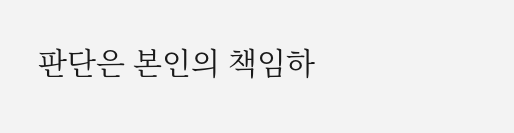판단은 본인의 책임하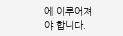에 이루어져야 합니다.